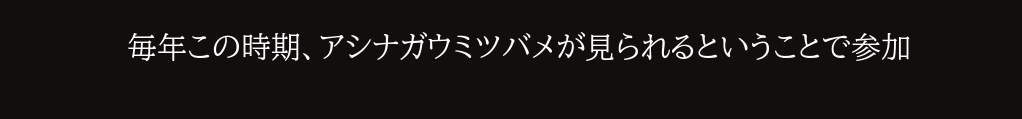毎年この時期、アシナガウミツバメが見られるということで参加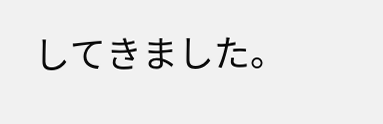してきました。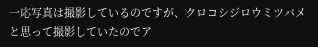一応写真は撮影しているのですが、クロコシジロウミツバメと思って撮影していたのでア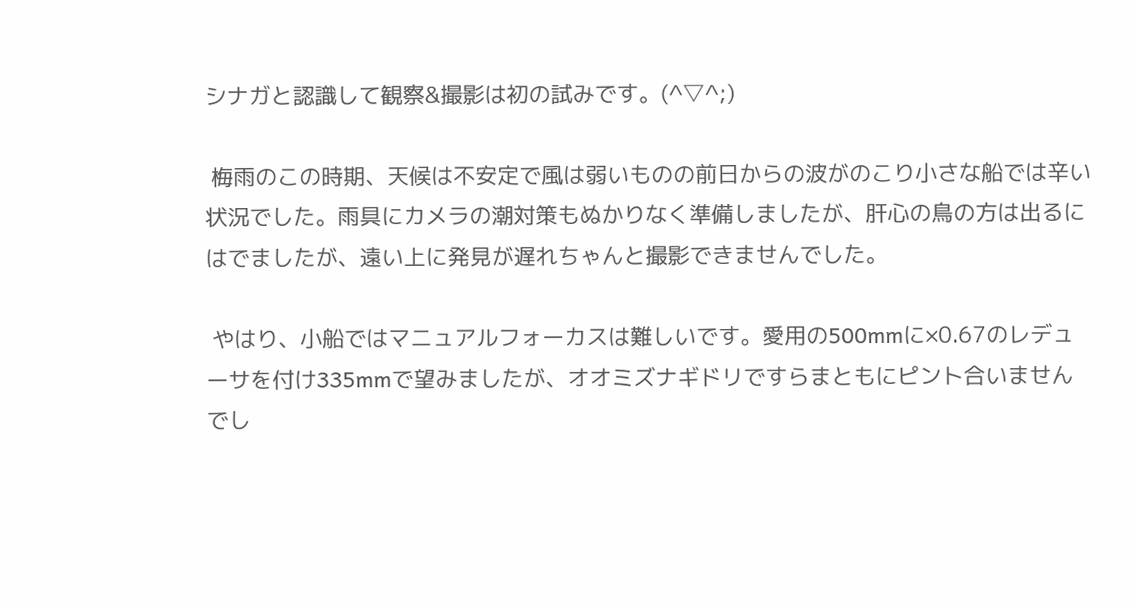シナガと認識して観察&撮影は初の試みです。(^▽^;)

 梅雨のこの時期、天候は不安定で風は弱いものの前日からの波がのこり小さな船では辛い状況でした。雨具にカメラの潮対策もぬかりなく準備しましたが、肝心の鳥の方は出るにはでましたが、遠い上に発見が遅れちゃんと撮影できませんでした。

 やはり、小船ではマニュアルフォーカスは難しいです。愛用の500mmに×0.67のレデューサを付け335mmで望みましたが、オオミズナギドリですらまともにピント合いませんでし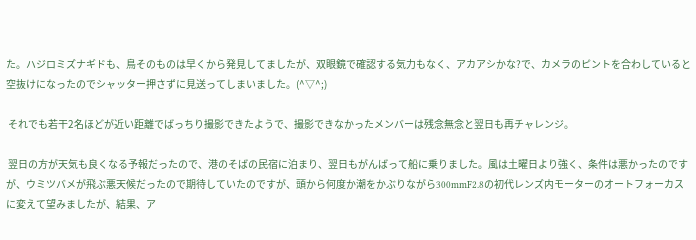た。ハジロミズナギドも、鳥そのものは早くから発見してましたが、双眼鏡で確認する気力もなく、アカアシかな?で、カメラのピントを合わしていると空抜けになったのでシャッター押さずに見送ってしまいました。(^▽^;)

 それでも若干2名ほどが近い距離でばっちり撮影できたようで、撮影できなかったメンバーは残念無念と翌日も再チャレンジ。

 翌日の方が天気も良くなる予報だったので、港のそばの民宿に泊まり、翌日もがんばって船に乗りました。風は土曜日より強く、条件は悪かったのですが、ウミツバメが飛ぶ悪天候だったので期待していたのですが、頭から何度か潮をかぶりながら300mmF2.8の初代レンズ内モーターのオートフォーカスに変えて望みましたが、結果、ア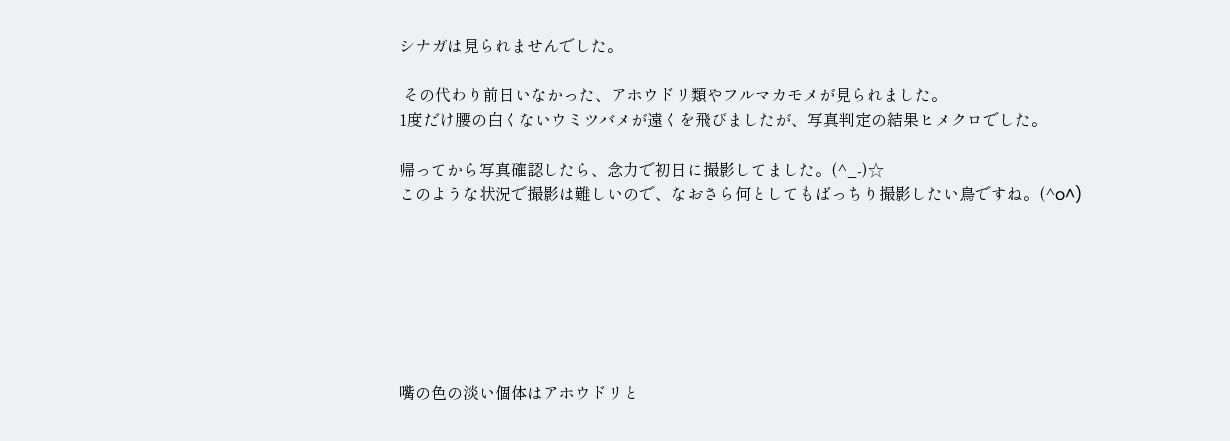シナガは見られませんでした。

 その代わり前日いなかった、アホウドリ類やフルマカモメが見られました。
1度だけ腰の白くないウミツバメが遠くを飛びましたが、写真判定の結果ヒメクロでした。

帰ってから写真確認したら、念力で初日に撮影してました。(^_-)☆
このような状況で撮影は難しいので、なおさら何としてもばっちり撮影したい鳥ですね。(^o^)







嘴の色の淡い個体はアホウドリと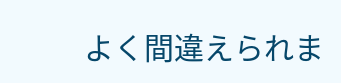よく間違えられま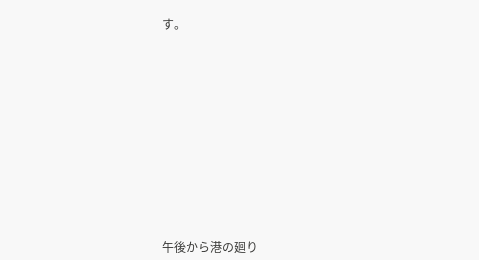す。











午後から港の廻り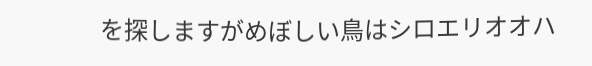を探しますがめぼしい鳥はシロエリオオハ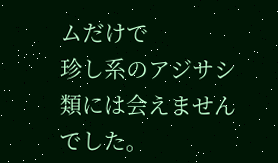ムだけで
珍し系のアジサシ類には会えませんでした。